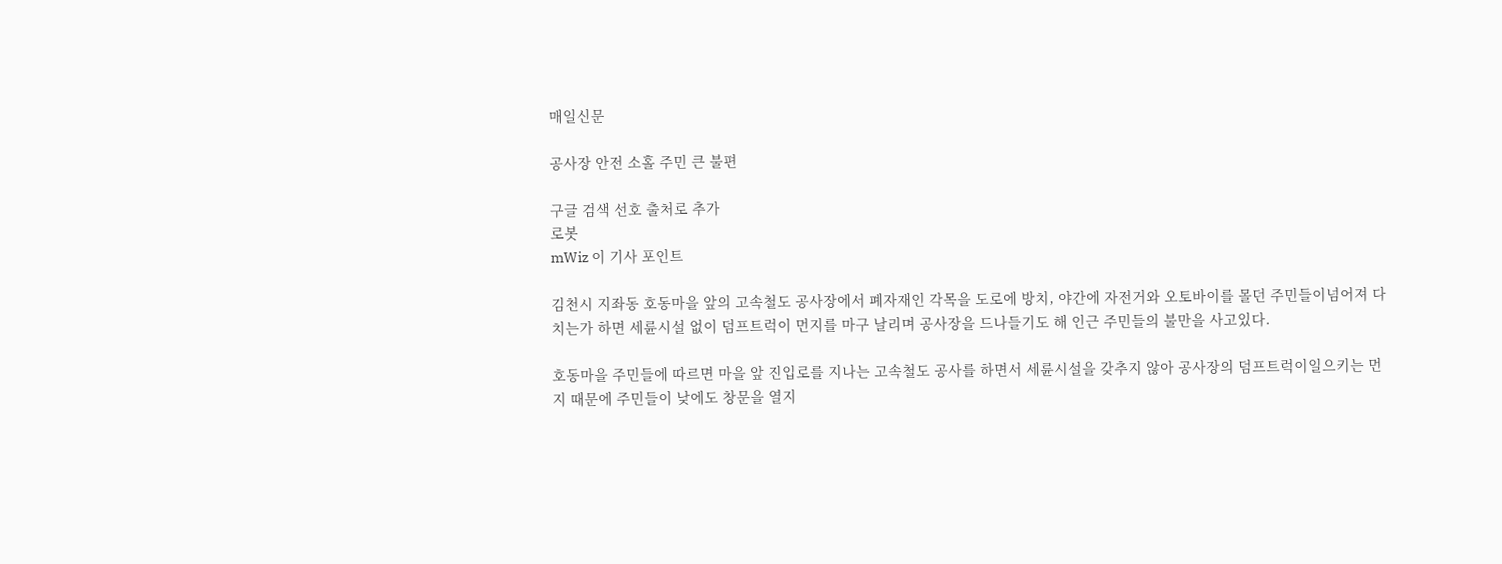매일신문

공사장 안전 소홀 주민 큰 불편

구글 검색 선호 출처로 추가
로봇
mWiz 이 기사 포인트

김천시 지좌동 호동마을 앞의 고속철도 공사장에서 폐자재인 각목을 도로에 방치, 야간에 자전거와 오토바이를 몰던 주민들이넘어져 다치는가 하면 세륜시설 없이 덤프트럭이 먼지를 마구 날리며 공사장을 드나들기도 해 인근 주민들의 불만을 사고있다.

호동마을 주민들에 따르면 마을 앞 진입로를 지나는 고속철도 공사를 하면서 세륜시설을 갖추지 않아 공사장의 덤프트럭이일으키는 먼지 때문에 주민들이 낮에도 창문을 열지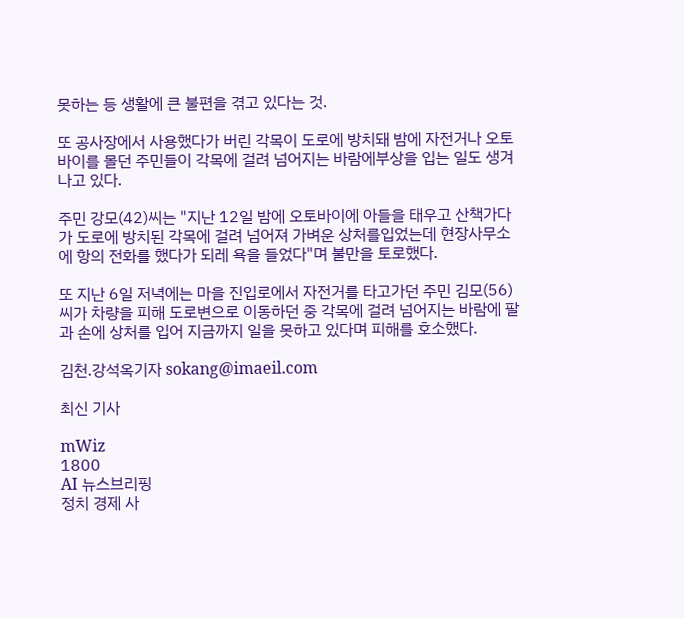못하는 등 생활에 큰 불편을 겪고 있다는 것.

또 공사장에서 사용했다가 버린 각목이 도로에 방치돼 밤에 자전거나 오토바이를 몰던 주민들이 각목에 걸려 넘어지는 바람에부상을 입는 일도 생겨나고 있다.

주민 강모(42)씨는 "지난 12일 밤에 오토바이에 아들을 태우고 산책가다가 도로에 방치된 각목에 걸려 넘어져 가벼운 상처를입었는데 현장사무소에 항의 전화를 했다가 되레 욕을 들었다"며 불만을 토로했다.

또 지난 6일 저녁에는 마을 진입로에서 자전거를 타고가던 주민 김모(56)씨가 차량을 피해 도로변으로 이동하던 중 각목에 걸려 넘어지는 바람에 팔과 손에 상처를 입어 지금까지 일을 못하고 있다며 피해를 호소했다.

김천.강석옥기자 sokang@imaeil.com

최신 기사

mWiz
1800
AI 뉴스브리핑
정치 경제 사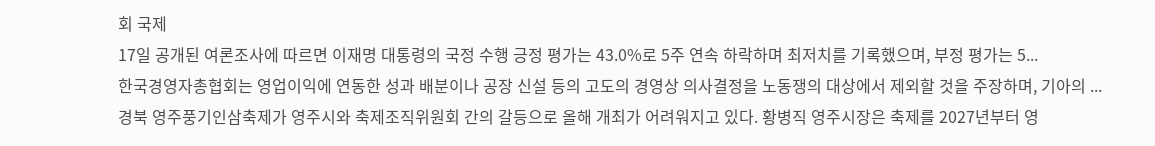회 국제
17일 공개된 여론조사에 따르면 이재명 대통령의 국정 수행 긍정 평가는 43.0%로 5주 연속 하락하며 최저치를 기록했으며, 부정 평가는 5...
한국경영자총협회는 영업이익에 연동한 성과 배분이나 공장 신설 등의 고도의 경영상 의사결정을 노동쟁의 대상에서 제외할 것을 주장하며, 기아의 ...
경북 영주풍기인삼축제가 영주시와 축제조직위원회 간의 갈등으로 올해 개최가 어려워지고 있다. 황병직 영주시장은 축제를 2027년부터 영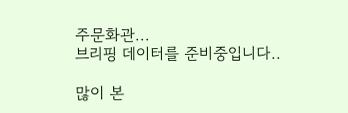주문화관...
브리핑 데이터를 준비중입니다..

많이 본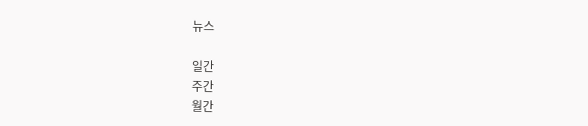뉴스

일간
주간
월간